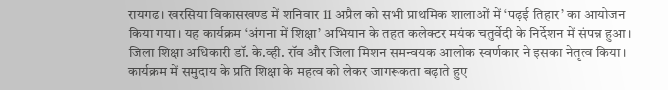रायगढ। खरसिया विकासखण्ड में शनिवार 11 अप्रैल को सभी प्राथमिक शालाओं में ‘पढ़ई तिहार’ का आयोजन किया गया। यह कार्यक्रम ‘अंगना में शिक्षा’ अभियान के तहत कलेक्टर मयंक चतुर्वेदी के निर्देशन में संपन्न हुआ। जिला शिक्षा अधिकारी डॉ. के.व्ही. रॉव और जिला मिशन समन्वयक आलोक स्वर्णकार ने इसका नेतृत्व किया। कार्यक्रम में समुदाय के प्रति शिक्षा के महत्व को लेकर जागरूकता बढ़ाते हुए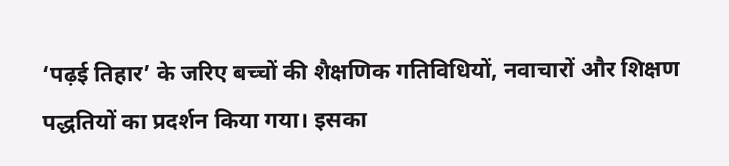‘पढ़ई तिहार’ के जरिए बच्चों की शैक्षणिक गतिविधियों, नवाचारों और शिक्षण पद्धतियों का प्रदर्शन किया गया। इसका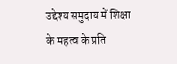उद्देश्य समुदाय में शिक्षा के महत्व के प्रति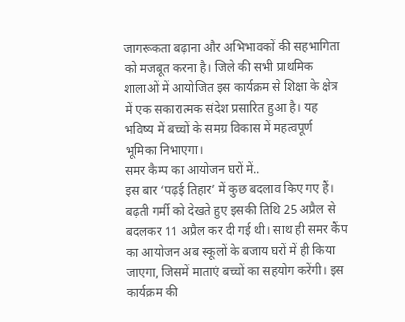जागरूकता बढ़ाना और अभिभावकों की सहभागिता को मजबूत करना है। जिले की सभी प्राथमिक शालाओं में आयोजित इस कार्यक्रम से शिक्षा के क्षेत्र में एक सकारात्मक संदेश प्रसारित हुआ है। यह भविष्य में बच्चों के समग्र विकास में महत्वपूर्ण भूमिका निभाएगा।
समर कैम्प का आयोजन घरों में..
इस बार ‘पढ़ई तिहार’ में कुछ बदलाव किए गए हैं। बढ़ती गर्मी को देखते हुए इसकी तिथि 25 अप्रैल से बदलकर 11 अप्रैल कर दी गई थी। साथ ही समर कैंप का आयोजन अब स्कूलों के बजाय घरों में ही किया जाएगा, जिसमें माताएं बच्चों का सहयोग करेंगी। इस कार्यक्रम की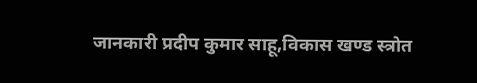जानकारी प्रदीप कुमार साहू,विकास खण्ड स्त्रोत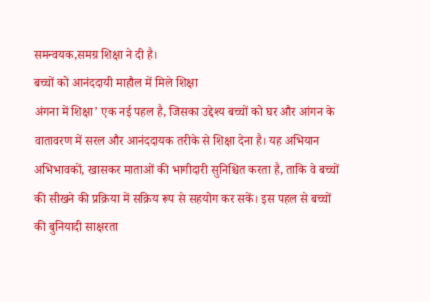समन्वयक,समग्र शिक्षा ने दी है।
बच्चों को आनंददायी माहौल में मिले शिक्षा
अंगना में शिक्षा’ एक नई पहल है, जिसका उद्देश्य बच्चों को घर और आंगन के वातावरण में सरल और आनंददायक तरीके से शिक्षा देना है। यह अभियान अभिभावकों, खासकर माताओं की भागीदारी सुनिश्चित करता है, ताकि वे बच्चों की सीखने की प्रक्रिया में सक्रिय रूप से सहयोग कर सकें। इस पहल से बच्चों की बुनियादी साक्षरता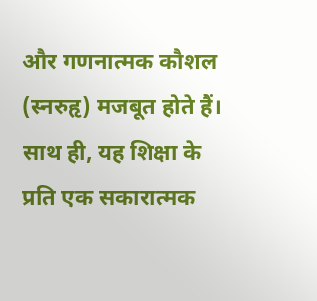और गणनात्मक कौशल (स्नरुहृ) मजबूत होते हैं। साथ ही, यह शिक्षा के प्रति एक सकारात्मक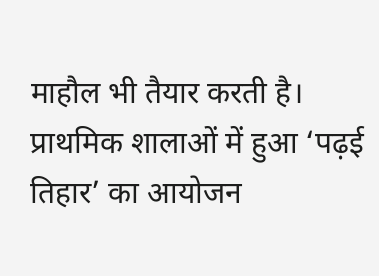माहौल भी तैयार करती है।
प्राथमिक शालाओं में हुआ ‘पढ़ई तिहार’ का आयोजन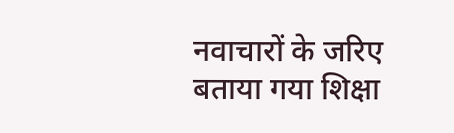नवाचारों के जरिए बताया गया शिक्षा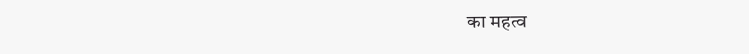का महत्व